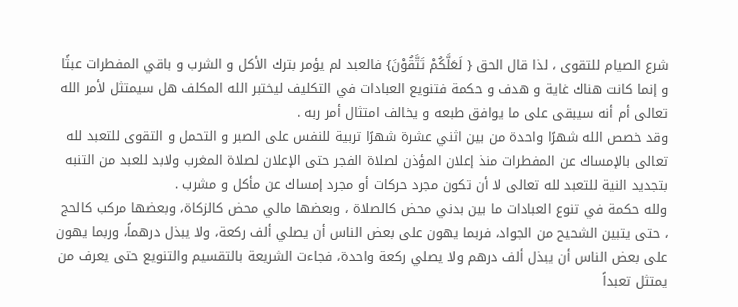شرع الصيام للتقوى ، لذا قال الحق { لَعَلَّكُمْ تَتَّقُوْنَ} فالعبد لم يؤمر بترك الأكل و الشرب و باقي المفطرات عبثًا
و إنما كانت هناك غاية و هدف و حكمة فتنويع العبادات في التكليف ليختبر الله المكلف هل سيمتثل لأمر الله تعالى أم أنه سيبقى على ما يوافق طبعه و يخالف امتثال أمر ربه .
وقد خصص الله شهرًا واحدة من بين اثني عشرة شهرًا تربية للنفس على الصبر و التحمل و التقوى للتعبد لله تعالى بالإمساك عن المفطرات منذ إعلان المؤذن لصلاة الفجر حتى الإعلان لصلاة المغرب ولابد للعبد من التنبه بتجديد النية للتعبد لله تعالى لا أن تكون مجرد حركات أو مجرد إمساك عن مأكل و مشرب .
ولله حكمة في تنوع العبادات ما بين بدني محض كالصلاة ، وبعضها مالي محض كالزكاة، وبعضها مركب كالحج ، حتى يتبين الشحيح من الجواد، فربما يهون على بعض الناس أن يصلي ألف ركعة، ولا يبذل درهماً، وربما يهون على بعض الناس أن يبذل ألف درهم ولا يصلي ركعة واحدة، فجاءت الشريعة بالتقسيم والتنويع حتى يعرف من يمتثل تعبداً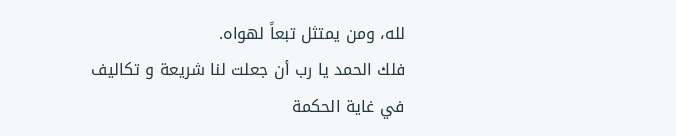لله، ومن يمتثل تبعاً لهواه.
فلك الحمد يا رب أن جعلت لنا شريعة و تكاليف في غاية الحكمة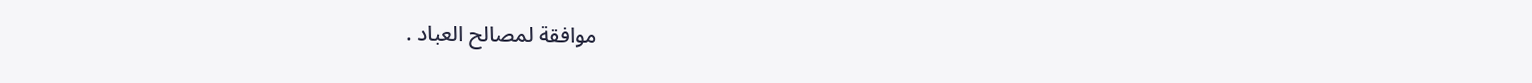موافقة لمصالح العباد .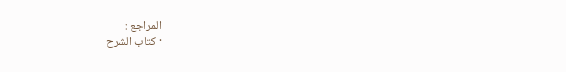المراجع :
· كتاب الشرح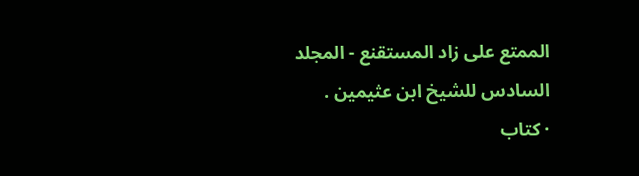الممتع على زاد المستقنع - المجلد السادس للشيخ ابن عثيمين .
· كتاب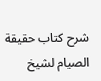شرح كتاب حقيقة الصيام لشيخ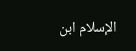الإسلام ابن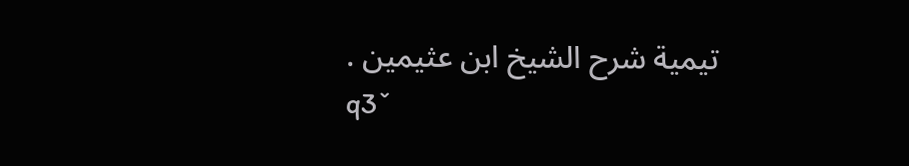تيمية شرح الشيخ ابن عثيمين .
q3ˇ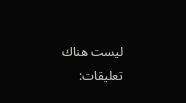ليست هناك تعليقات: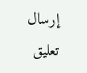إرسال تعليق